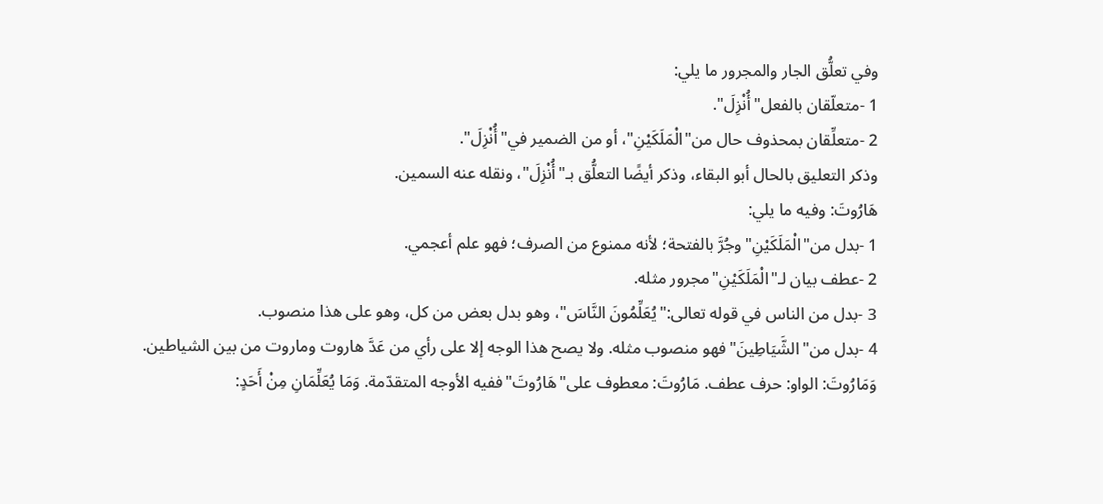وفي تعلُّق الجار والمجرور ما يلي:
1 -متعلّقان بالفعل"أُنْزِلَ".
2 -متعلِّقان بمحذوف حال من"الْمَلَكَيْنِ"، أو من الضمير في"أُنْزِلَ".
وذكر التعليق بالحال أبو البقاء، وذكر أيضًا التعلُّق بـ"أُنْزِلَ"، ونقله عنه السمين.
هَارُوتَ: وفيه ما يلي:
1 -بدل من"الْمَلَكَيْنِ"وجُرَّ بالفتحة؛ لأنه ممنوع من الصرف؛ فهو علم أعجمي.
2 -عطف بيان لـ"الْمَلَكَيْنِ"مجرور مثله.
3 -بدل من الناس في قوله تعالى:"يُعَلِّمُونَ النَّاسَ"، وهو بدل بعض من كل، وهو على هذا منصوب.
4 -بدل من"الشَّيَاطِينَ"فهو منصوب مثله. ولا يصح هذا الوجه إلا على رأي من عَدَّ هاروت وماروت من بين الشياطين.
وَمَارُوتَ: الواو: حرف عطف. مَارُوتَ: معطوف على"هَارُوتَ"ففيه الأوجه المتقدّمة. وَمَا يُعَلِّمَانِ مِنْ أَحَدٍ: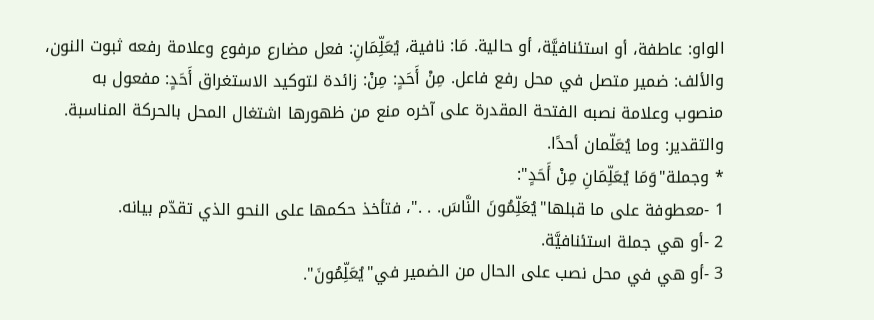الواو: عاطفة، أو استئنافيَّة، أو حالية. مَا: نافية، يُعَلِّمَانِ: فعل مضارع مرفوع وعلامة رفعه ثبوت النون، والألف: ضمير متصل في محل رفع فاعل. مِنْ أَحَدٍ: مِنْ: زائدة لتوكيد الاستغراق أَحَدٍ: مفعول به منصوب وعلامة نصبه الفتحة المقدرة على آخره منع من ظهورها اشتغال المحل بالحركة المناسبة. والتقدير: وما يُعَلّمان أحدًا.
* وجملة"وَمَا يُعَلِّمَانِ مِنْ أَحَدٍ":
1 -معطوفة على ما قبلها"يُعَلِّمُونَ النَّاسَ. . ."، فتأخذ حكمها على النحو الذي تقدّم بيانه.
2 -أو هي جملة استئنافيَّة.
3 -أو هي في محل نصب على الحال من الضمير في"يُعَلِّمُونَ".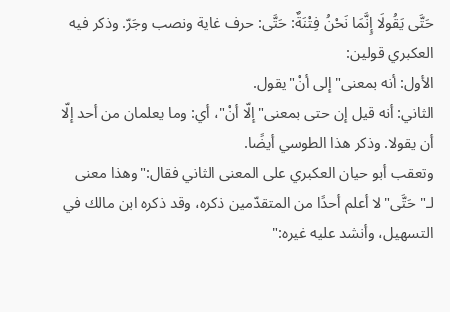حَتَّى يَقُولَا إِنَّمَا نَحْنُ فِتْنَةٌ: حَتَّى: حرف غاية ونصب وجَرّ. وذكر فيه العكبري قولين:
الأول: أنه بمعنى"إلى أنْ"يقول.
الثاني: أنه قيل إن حتى بمعنى"إلّا أنْ"، أي: وما يعلمان من أحد إلّا أن يقولا. وذكر هذا الطوسي أيضًا.
وتعقب أبو حيان العكبري على المعنى الثاني فقال:"وهذا معنى لـ"حَتَّى"لا أعلم أحدًا من المتقدّمين ذكره، وقد ذكره ابن مالك في التسهيل، وأنشد عليه غيره:"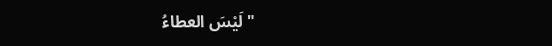"لَيْسَ العطاءُ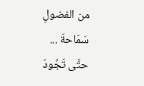من الفضولِ سَمَاحةَ ... حتَّى تَجُودَ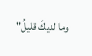وما لديكَ قليلُ"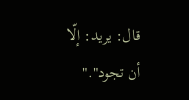قال: يريد: إلّا أن تجود"."